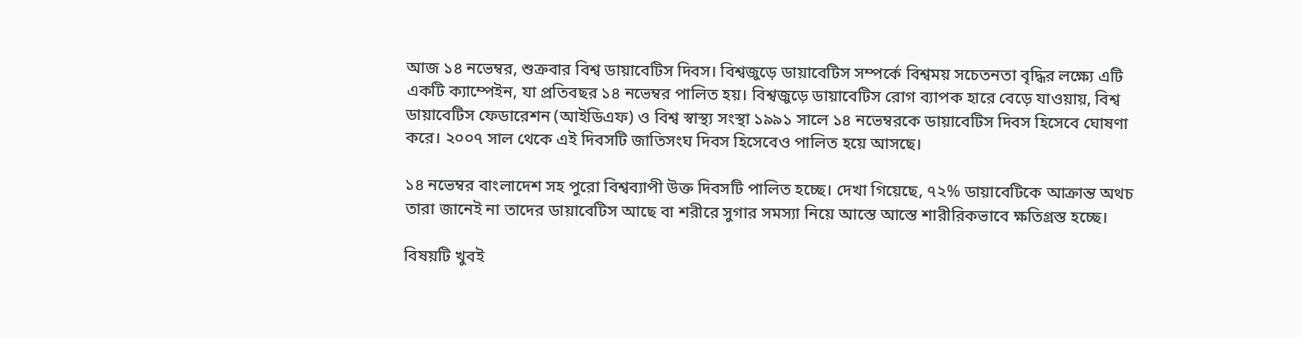আজ ১৪ নভেম্বর, শুক্রবার বিশ্ব ডায়াবেটিস দিবস। বিশ্বজুড়ে ডায়াবেটিস সম্পর্কে বিশ্বময় সচেতনতা বৃদ্ধির লক্ষ্যে এটি একটি ক্যাম্পেইন, যা প্রতিবছর ১৪ নভেম্বর পালিত হয়। বিশ্বজুড়ে ডায়াবেটিস রোগ ব্যাপক হারে বেড়ে যাওয়ায়, বিশ্ব ডায়াবেটিস ফেডারেশন (আইডিএফ) ও বিশ্ব স্বাস্থ্য সংস্থা ১৯৯১ সালে ১৪ নভেম্বরকে ডায়াবেটিস দিবস হিসেবে ঘোষণা করে। ২০০৭ সাল থেকে এই দিবসটি জাতিসংঘ দিবস হিসেবেও পালিত হয়ে আসছে।

১৪ নভেম্বর বাংলাদেশ সহ পুরো বিশ্বব্যাপী উক্ত দিবসটি পালিত হচ্ছে। দেখা গিয়েছে, ৭২% ডায়াবেটিকে আক্রান্ত অথচ তারা জানেই না তাদের ডায়াবেটিস আছে বা শরীরে সুগার সমস্যা নিয়ে আস্তে আস্তে শারীরিকভাবে ক্ষতিগ্রস্ত হচ্ছে।

বিষয়টি খুবই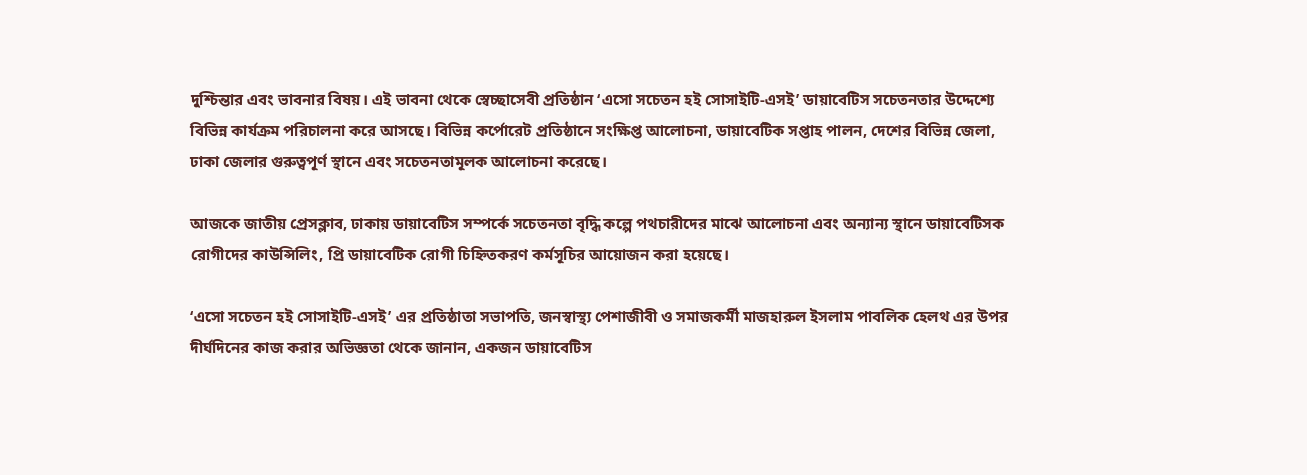দুশ্চিন্তার এবং ভাবনার বিষয়। এই ভাবনা থেকে স্বেচ্ছাসেবী প্রতিষ্ঠান ‘এসো সচেতন হই সোসাইটি-এসই’ ডায়াবেটিস সচেতনতার উদ্দেশ্যে বিভিন্ন কার্যক্রম পরিচালনা করে আসছে। বিভিন্ন কর্পোরেট প্রতিষ্ঠানে সংক্ষিপ্ত আলোচনা, ডায়াবেটিক সপ্তাহ পালন, দেশের বিভিন্ন জেলা, ঢাকা জেলার গুরুত্বপূর্ণ স্থানে এবং সচেতনতামূলক আলোচনা করেছে।

আজকে জাতীয় প্রেসক্লাব, ঢাকায় ডায়াবেটিস সম্পর্কে সচেতনতা বৃদ্ধি কল্পে পথচারীদের মাঝে আলোচনা এবং অন্যান্য স্থানে ডায়াবেটিসক রোগীদের কাউন্সিলিং, প্রি ডায়াবেটিক রোগী চিহ্নিতকরণ কর্মসূচির আয়োজন করা হয়েছে।

‘এসো সচেতন হই সোসাইটি-এসই’ এর প্রতিষ্ঠাতা সভাপতি, জনস্বাস্থ্য পেশাজীবী ও সমাজকর্মী মাজহারুল ইসলাম পাবলিক হেলথ এর উপর দীর্ঘদিনের কাজ করার অভিজ্ঞতা থেকে জানান, একজন ডায়াবেটিস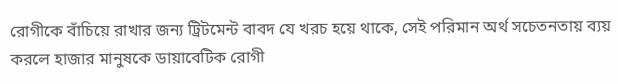রোগীকে বাঁচিয়ে রাখার জন্য ট্রিটমেন্ট বাবদ যে খরচ হয়ে থাকে, সেই পরিমান অর্থ সচেতনতায় ব্যয় করলে হাজার মানুষকে ডায়াবেটিক রোগী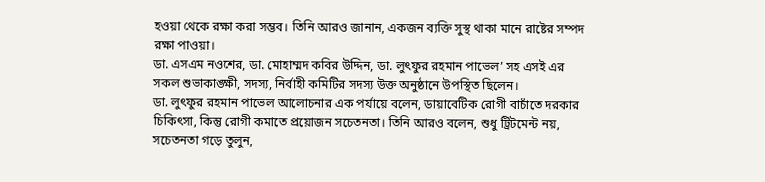হওয়া থেকে রক্ষা করা সম্ভব। তিনি আরও জানান, একজন ব্যক্তি সুস্থ থাকা মানে রাষ্টের সম্পদ রক্ষা পাওয়া।
ডা. এসএম নও‌শের, ডা. মোহাম্মদ কবির উদ্দিন, ডা. লুৎফুর রহমান পা‌ভেল’ সহ এসই এর সকল শুভাকাঙ্ক্ষী, সদস্য, নির্বাহী কমিটির সদস্য উক্ত অনুষ্ঠানে উপস্থিত ছিলেন।
ডা. লুৎফুর রহম‌ান পা‌ভেল আলোচনার এক পর্যায়ে বলেন, ডায়াবেটিক রোগী বাচাঁতে দরকার চিকিৎসা, কিন্তু রোগী কমাতে প্রয়োজন সচেতনতা। তিনি আরও বলেন, শুধু ট্রিটমেন্ট নয়, সচেতনতা গড়ে তুলুন,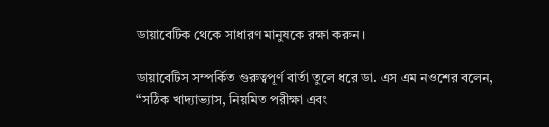ডায়াবেটিক থেকে সাধারণ মানুষকে রক্ষা করুন।

ডায়াবেটিস সম্পর্কিত গুরুত্বপূর্ণ বার্তা তুলে ধরে ডা. এস এম নওশের বলেন, “সঠিক খাদ্যাভ্যাস, নিয়মিত পরীক্ষা এবং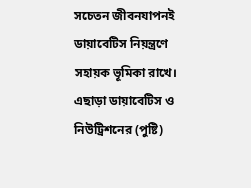সচেতন জীবনযাপনই ডায়াবেটিস নিয়ন্ত্রণে সহায়ক ভূমিকা রাখে। এছাড়া ডায়াবেটিস ও নিউট্রিশনের (পুষ্টি)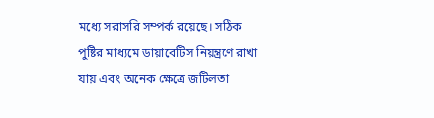মধ্যে সরাসরি সম্পর্ক রয়েছে। সঠিক পুষ্টির মাধ্যমে ডায়াবেটিস নিয়ন্ত্রণে রাখা যায় এবং অনেক ক্ষেত্রে জটিলতা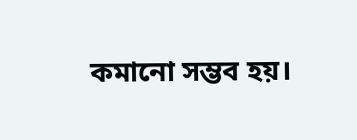কমানো সম্ভব হয়।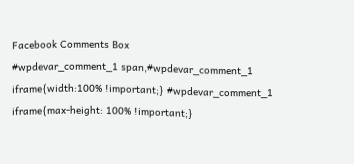Facebook Comments Box
#wpdevar_comment_1 span,#wpdevar_comment_1 iframe{width:100% !important;} #wpdevar_comment_1 iframe{max-height: 100% !important;}